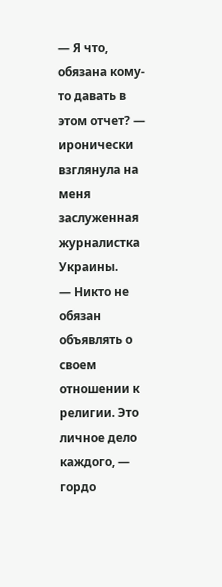— Я что, обязана кому-то давать в этом отчет? — иронически взглянула на меня заслуженная журналистка Украины.
— Никто не обязан объявлять о своем отношении к религии. Это личное дело каждого, — гордо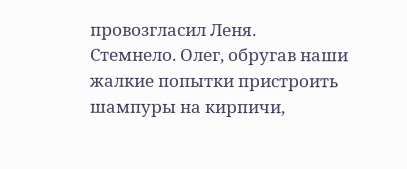провозгласил Леня.
Стемнело. Олег, обругав наши жалкие попытки пристроить шампуры на кирпичи,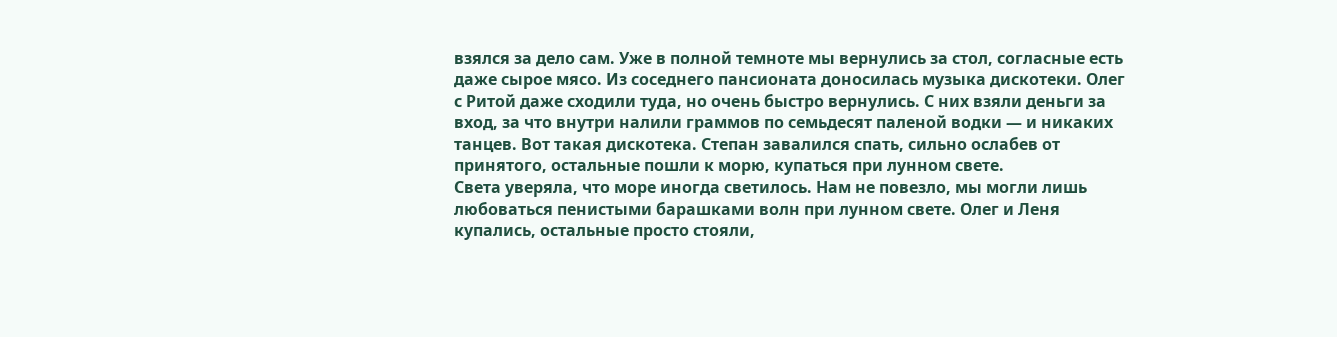взялся за дело сам. Уже в полной темноте мы вернулись за стол, согласные есть даже сырое мясо. Из соседнего пансионата доносилась музыка дискотеки. Олег с Ритой даже сходили туда, но очень быстро вернулись. С них взяли деньги за вход, за что внутри налили граммов по семьдесят паленой водки — и никаких танцев. Вот такая дискотека. Степан завалился спать, сильно ослабев от принятого, остальные пошли к морю, купаться при лунном свете.
Света уверяла, что море иногда светилось. Нам не повезло, мы могли лишь любоваться пенистыми барашками волн при лунном свете. Олег и Леня купались, остальные просто стояли,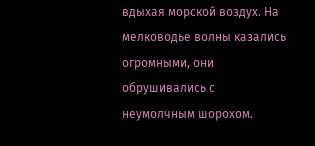вдыхая морской воздух. На мелководье волны казались огромными, они обрушивались с неумолчным шорохом.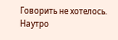Говорить не хотелось.
Наутро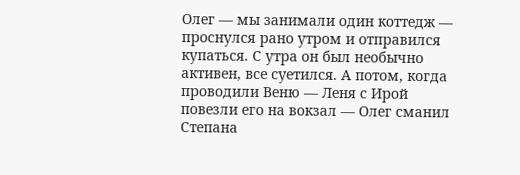Олег — мы занимали один коттедж — проснулся рано утром и отправился купаться. С утра он был необычно активен, все суетился. А потом, когда проводили Веню — Леня с Ирой повезли его на вокзал — Олег сманил Степана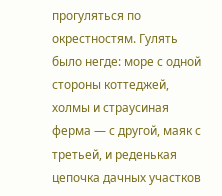прогуляться по окрестностям. Гулять было негде: море с одной стороны коттеджей, холмы и страусиная ферма — с другой, маяк с третьей, и реденькая цепочка дачных участков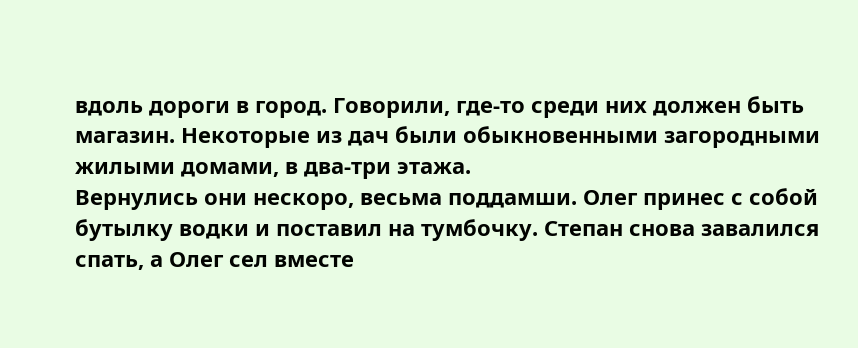вдоль дороги в город. Говорили, где-то среди них должен быть магазин. Некоторые из дач были обыкновенными загородными жилыми домами, в два-три этажа.
Вернулись они нескоро, весьма поддамши. Олег принес с собой бутылку водки и поставил на тумбочку. Степан снова завалился спать, а Олег сел вместе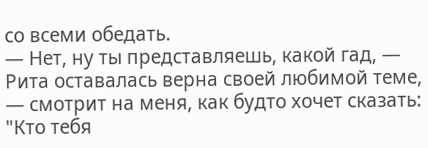со всеми обедать.
— Нет, ну ты представляешь, какой гад, — Рита оставалась верна своей любимой теме, — смотрит на меня, как будто хочет сказать: "Кто тебя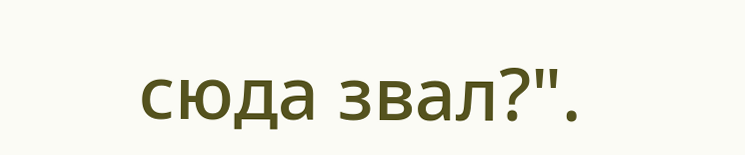сюда звал?".